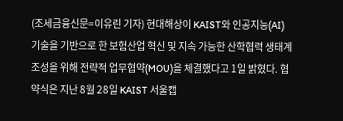(조세금융신문=이유린 기자) 현대해상이 KAIST와 인공지능(AI) 기술을 기반으로 한 보험산업 혁신 및 지속 가능한 산학협력 생태계 조성을 위해 전략적 업무협약(MOU)을 체결했다고 1일 밝혔다. 협약식은 지난 8월 28일 KAIST 서울캡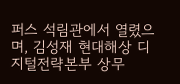퍼스 석림관에서 열렸으며, 김성재 현대해상 디지털전략본부 상무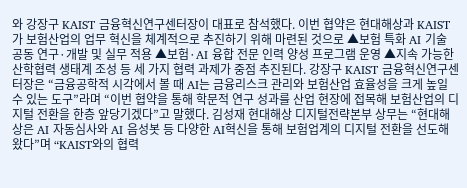와 강장구 KAIST 금융혁신연구센터장이 대표로 참석했다. 이번 협약은 현대해상과 KAIST가 보험산업의 업무 혁신을 체계적으로 추진하기 위해 마련된 것으로 ▲보험 특화 AI 기술 공동 연구·개발 및 실무 적용 ▲보험·AI 융합 전문 인력 양성 프로그램 운영 ▲지속 가능한 산학협력 생태계 조성 등 세 가지 협력 과제가 중점 추진된다. 강장구 KAIST 금융혁신연구센터장은 “금융공학적 시각에서 볼 때 AI는 금융리스크 관리와 보험산업 효율성을 크게 높일 수 있는 도구”라며 “이번 협약을 통해 학문적 연구 성과를 산업 현장에 접목해 보험산업의 디지털 전환을 한층 앞당기겠다”고 말했다. 김성재 현대해상 디지털전략본부 상무는 “현대해상은 AI 자동심사와 AI 음성봇 등 다양한 AI혁신을 통해 보험업계의 디지털 전환을 선도해왔다”며 “KAIST와의 협력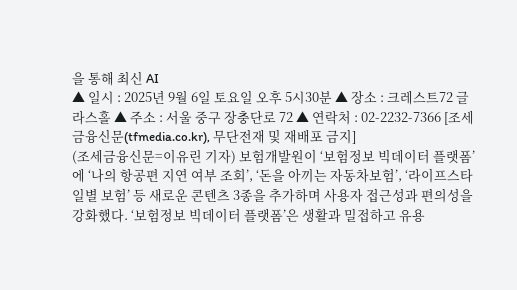을 통해 최신 AI
▲ 일시 : 2025년 9월 6일 토요일 오후 5시30분 ▲ 장소 : 크레스트72 글라스홀 ▲ 주소 : 서울 중구 장충단로 72 ▲ 연락처 : 02-2232-7366 [조세금융신문(tfmedia.co.kr), 무단전재 및 재배포 금지]
(조세금융신문=이유린 기자) 보험개발원이 ‘보험정보 빅데이터 플랫폼’에 ‘나의 항공편 지연 여부 조회’, ‘돈을 아끼는 자동차보험’, ‘라이프스타일별 보험’ 등 새로운 콘텐츠 3종을 추가하며 사용자 접근성과 편의성을 강화했다. ‘보험정보 빅데이터 플랫폼’은 생활과 밀접하고 유용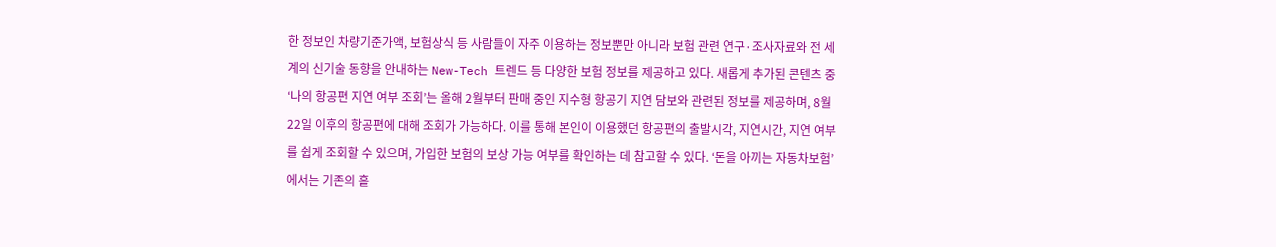한 정보인 차량기준가액, 보험상식 등 사람들이 자주 이용하는 정보뿐만 아니라 보험 관련 연구·조사자료와 전 세계의 신기술 동향을 안내하는 New-Tech 트렌드 등 다양한 보험 정보를 제공하고 있다. 새롭게 추가된 콘텐츠 중 ‘나의 항공편 지연 여부 조회’는 올해 2월부터 판매 중인 지수형 항공기 지연 담보와 관련된 정보를 제공하며, 8월 22일 이후의 항공편에 대해 조회가 가능하다. 이를 통해 본인이 이용했던 항공편의 출발시각, 지연시간, 지연 여부를 쉽게 조회할 수 있으며, 가입한 보험의 보상 가능 여부를 확인하는 데 참고할 수 있다. ‘돈을 아끼는 자동차보험’에서는 기존의 흩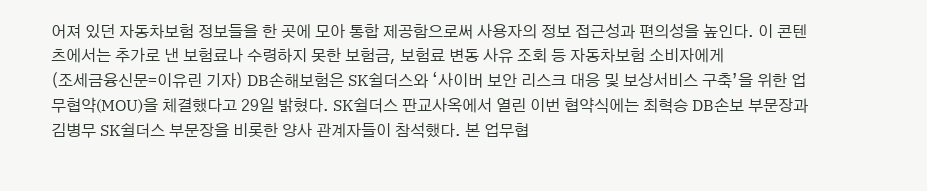어져 있던 자동차보험 정보들을 한 곳에 모아 통합 제공함으로써 사용자의 정보 접근성과 편의성을 높인다. 이 콘텐츠에서는 추가로 낸 보험료나 수령하지 못한 보험금, 보험료 변동 사유 조회 등 자동차보험 소비자에게
(조세금융신문=이유린 기자) DB손해보험은 SK쉴더스와 ‘사이버 보안 리스크 대응 및 보상서비스 구축’을 위한 업무협약(MOU)을 체결했다고 29일 밝혔다. SK쉴더스 판교사옥에서 열린 이번 협약식에는 최혁승 DB손보 부문장과 김병무 SK쉴더스 부문장을 비롯한 양사 관계자들이 참석했다. 본 업무협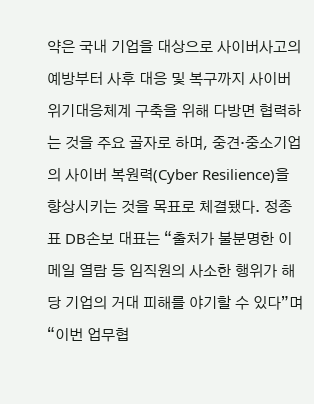약은 국내 기업을 대상으로 사이버사고의 예방부터 사후 대응 및 복구까지 사이버 위기대응체계 구축을 위해 다방면 협력하는 것을 주요 골자로 하며, 중견·중소기업의 사이버 복원력(Cyber Resilience)을 향상시키는 것을 목표로 체결됐다. 정종표 DB손보 대표는 “출처가 불분명한 이 메일 열람 등 임직원의 사소한 행위가 해당 기업의 거대 피해를 야기할 수 있다”며 “이번 업무협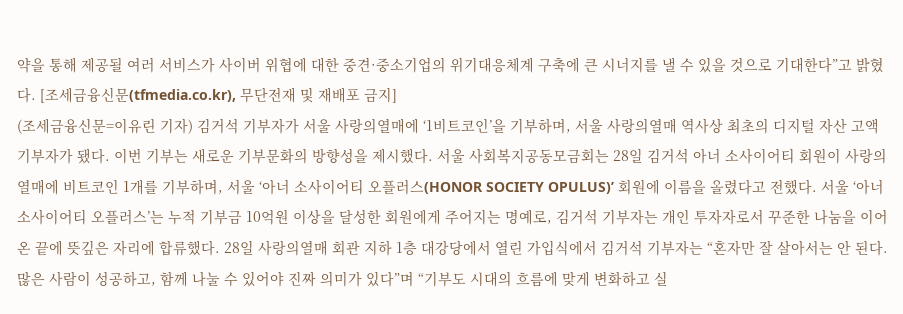약을 통해 제공될 여러 서비스가 사이버 위협에 대한 중견·중소기업의 위기대응체계 구축에 큰 시너지를 낼 수 있을 것으로 기대한다”고 밝혔다. [조세금융신문(tfmedia.co.kr), 무단전재 및 재배포 금지]
(조세금융신문=이유린 기자) 김거석 기부자가 서울 사랑의열매에 ‘1비트코인’을 기부하며, 서울 사랑의열매 역사상 최초의 디지털 자산 고액 기부자가 됐다. 이번 기부는 새로운 기부문화의 방향성을 제시했다. 서울 사회복지공동모금회는 28일 김거석 아너 소사이어티 회원이 사랑의 열매에 비트코인 1개를 기부하며, 서울 ‘아너 소사이어티 오플러스(HONOR SOCIETY OPULUS)’ 회원에 이름을 올렸다고 전했다. 서울 ‘아너 소사이어티 오플러스’는 누적 기부금 10억원 이상을 달성한 회원에게 주어지는 명예로, 김거석 기부자는 개인 투자자로서 꾸준한 나눔을 이어온 끝에 뜻깊은 자리에 합류했다. 28일 사랑의열매 회관 지하 1층 대강당에서 열린 가입식에서 김거석 기부자는 “혼자만 잘 살아서는 안 된다. 많은 사람이 성공하고, 함께 나눌 수 있어야 진짜 의미가 있다”며 “기부도 시대의 흐름에 맞게 변화하고 실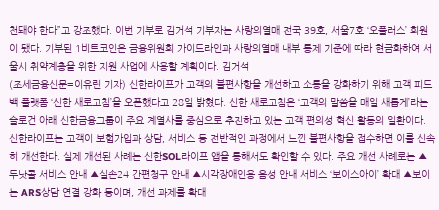천돼야 한다”고 강조했다. 이번 기부로 김거석 기부자는 사랑의열매 전국 39호, 서울7호 ‘오플러스’ 회원이 됐다. 기부된 1비트코인은 금융위원회 가이드라인과 사랑의열매 내부 통제 기준에 따라 현금화하여 서울시 취약계층을 위한 지원 사업에 사용할 계획이다. 김거석
(조세금융신문=이유린 기자) 신한라이프가 고객의 불편사항을 개선하고 소통을 강화하기 위해 고객 피드백 플랫폼 ‘신한 새로고침’을 오픈했다고 28일 밝혔다. 신한 새로고침은 ‘고객의 말씀을 매일 새롭게’라는 슬로건 아래 신한금융그룹이 주요 계열사를 중심으로 추진하고 있는 고객 편의성 혁신 활동의 일환이다. 신한라이프는 고객이 보험가입과 상담, 서비스 등 전반적인 과정에서 느낀 불편사항을 접수하면 이를 신속히 개선한다. 실제 개선된 사례는 신한SOL라이프 앱을 통해서도 확인할 수 있다. 주요 개선 사례로는 ▲두낫콜 서비스 안내 ▲실손24 간편청구 안내 ▲시각장애인용 음성 안내 서비스 ‘보이스아이’ 확대 ▲보이는 ARS상담 연결 강화 등이며, 개선 과제를 확대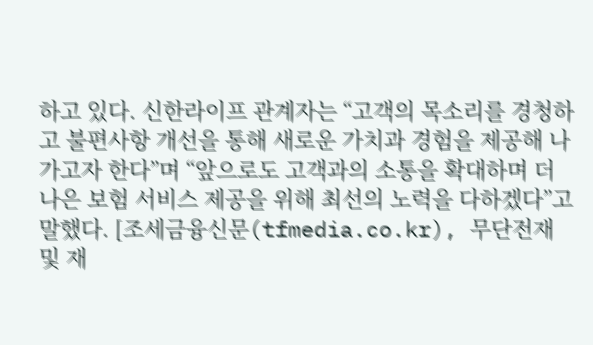하고 있다. 신한라이프 관계자는 “고객의 목소리를 경청하고 불편사항 개선을 통해 새로운 가치과 경험을 제공해 나가고자 한다”며 “앞으로도 고객과의 소통을 확대하며 더 나은 보험 서비스 제공을 위해 최선의 노력을 다하겠다”고 말했다. [조세금융신문(tfmedia.co.kr), 무단전재 및 재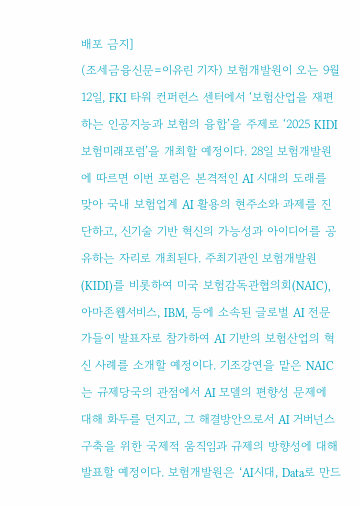배포 금지]
(조세금융신문=이유린 기자) 보험개발원이 오는 9월 12일, FKI 타워 컨퍼런스 센터에서 ‘보험산업을 재편하는 인공지능과 보험의 융합’을 주제로 ‘2025 KIDI 보험미래포럼’을 개최할 예정이다. 28일 보험개발원에 따르면 이번 포럼은 본격적인 AI 시대의 도래를 맞아 국내 보험업계 AI 활용의 현주소와 과제를 진단하고, 신기술 기반 혁신의 가능성과 아이디어를 공유하는 자리로 개최된다. 주최기관인 보험개발원(KIDI)를 비롯하여 미국 보험감독관협의회(NAIC), 아마존웹서비스, IBM, 등에 소속된 글로벌 AI 전문가들이 발표자로 참가하여 AI 기반의 보험산업의 혁신 사례를 소개할 예정이다. 기조강연을 맡은 NAIC는 규제당국의 관점에서 AI 모델의 편향성 문제에 대해 화두를 던지고, 그 해결방안으로서 AI 거버넌스 구축을 위한 국제적 움직임과 규제의 방향성에 대해 발표할 예정이다. 보험개발원은 ‘AI시대, Data로 만드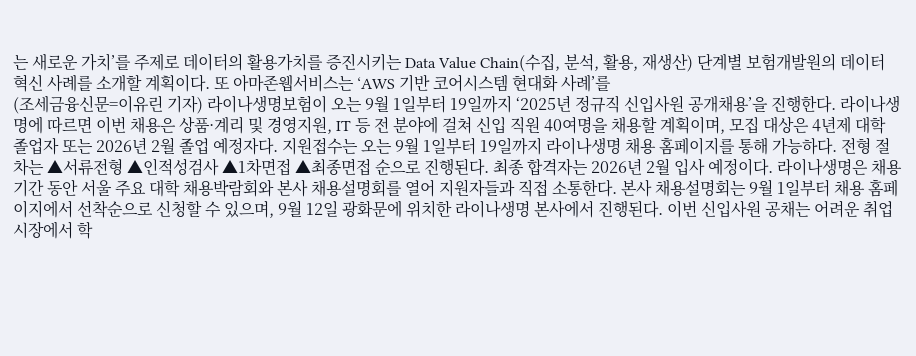는 새로운 가치’를 주제로 데이터의 활용가치를 증진시키는 Data Value Chain(수집, 분석, 활용, 재생산) 단계별 보험개발원의 데이터 혁신 사례를 소개할 계획이다. 또 아마존웹서비스는 ‘AWS 기반 코어시스템 현대화 사례’를
(조세금융신문=이유린 기자) 라이나생명보험이 오는 9월 1일부터 19일까지 ‘2025년 정규직 신입사원 공개채용’을 진행한다. 라이나생명에 따르면 이번 채용은 상품·계리 및 경영지원, IT 등 전 분야에 걸쳐 신입 직원 40여명을 채용할 계획이며, 모집 대상은 4년제 대학 졸업자 또는 2026년 2월 졸업 예정자다. 지원접수는 오는 9월 1일부터 19일까지 라이나생명 채용 홈페이지를 통해 가능하다. 전형 절차는 ▲서류전형 ▲인적성검사 ▲1차면접 ▲최종면접 순으로 진행된다. 최종 합격자는 2026년 2월 입사 예정이다. 라이나생명은 채용 기간 동안 서울 주요 대학 채용박람회와 본사 채용설명회를 열어 지원자들과 직접 소통한다. 본사 채용설명회는 9월 1일부터 채용 홈페이지에서 선착순으로 신청할 수 있으며, 9월 12일 광화문에 위치한 라이나생명 본사에서 진행된다. 이번 신입사원 공채는 어려운 취업 시장에서 학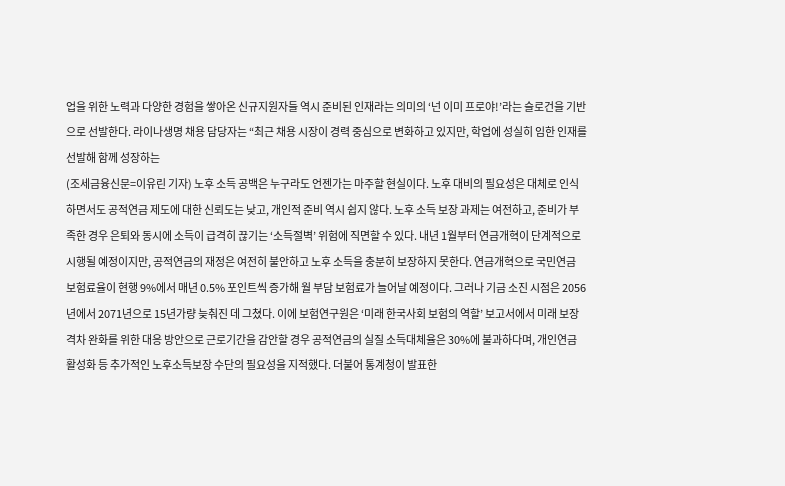업을 위한 노력과 다양한 경험을 쌓아온 신규지원자들 역시 준비된 인재라는 의미의 ‘넌 이미 프로야!’라는 슬로건을 기반으로 선발한다. 라이나생명 채용 담당자는 “최근 채용 시장이 경력 중심으로 변화하고 있지만, 학업에 성실히 임한 인재를 선발해 함께 성장하는
(조세금융신문=이유린 기자) 노후 소득 공백은 누구라도 언젠가는 마주할 현실이다. 노후 대비의 필요성은 대체로 인식하면서도 공적연금 제도에 대한 신뢰도는 낮고, 개인적 준비 역시 쉽지 않다. 노후 소득 보장 과제는 여전하고, 준비가 부족한 경우 은퇴와 동시에 소득이 급격히 끊기는 ‘소득절벽’ 위험에 직면할 수 있다. 내년 1월부터 연금개혁이 단계적으로 시행될 예정이지만, 공적연금의 재정은 여전히 불안하고 노후 소득을 충분히 보장하지 못한다. 연금개혁으로 국민연금 보험료율이 현행 9%에서 매년 0.5% 포인트씩 증가해 월 부담 보험료가 늘어날 예정이다. 그러나 기금 소진 시점은 2056년에서 2071년으로 15년가량 늦춰진 데 그쳤다. 이에 보험연구원은 ‘미래 한국사회 보험의 역할’ 보고서에서 미래 보장격차 완화를 위한 대응 방안으로 근로기간을 감안할 경우 공적연금의 실질 소득대체율은 30%에 불과하다며, 개인연금 활성화 등 추가적인 노후소득보장 수단의 필요성을 지적했다. 더불어 통계청이 발표한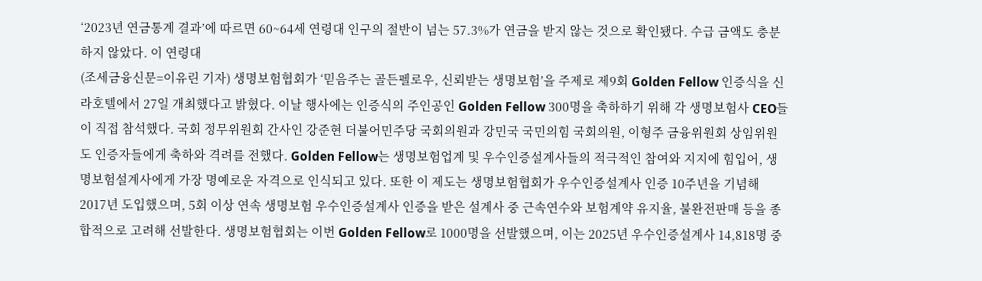‘2023년 연금통계 결과’에 따르면 60~64세 연령대 인구의 절반이 넘는 57.3%가 연금을 받지 않는 것으로 확인됐다. 수급 금액도 충분하지 않았다. 이 연령대
(조세금융신문=이유린 기자) 생명보험협회가 ‘믿음주는 골든펠로우, 신뢰받는 생명보험’을 주제로 제9회 Golden Fellow 인증식을 신라호텔에서 27일 개최했다고 밝혔다. 이날 행사에는 인증식의 주인공인 Golden Fellow 300명을 축하하기 위해 각 생명보험사 CEO들이 직접 참석했다. 국회 정무위원회 간사인 강준현 더불어민주당 국회의원과 강민국 국민의힘 국회의원, 이형주 금융위원회 상임위원도 인증자들에게 축하와 격려를 전했다. Golden Fellow는 생명보험업계 및 우수인증설계사들의 적극적인 참여와 지지에 힘입어, 생명보험설계사에게 가장 명예로운 자격으로 인식되고 있다. 또한 이 제도는 생명보험협회가 우수인증설계사 인증 10주년을 기념해 2017년 도입했으며, 5회 이상 연속 생명보험 우수인증설계사 인증을 받은 설계사 중 근속연수와 보험계약 유지율, 불완전판매 등을 종합적으로 고려해 선발한다. 생명보험협회는 이번 Golden Fellow로 1000명을 선발했으며, 이는 2025년 우수인증설계사 14,818명 중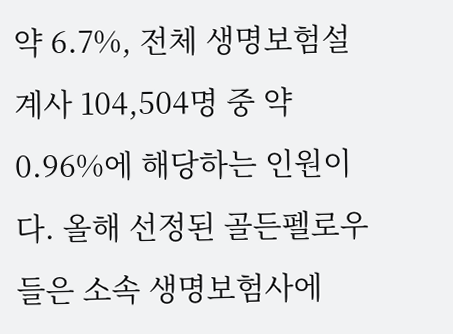약 6.7%, 전체 생명보험설계사 104,504명 중 약 0.96%에 해당하는 인원이다. 올해 선정된 골든펠로우들은 소속 생명보험사에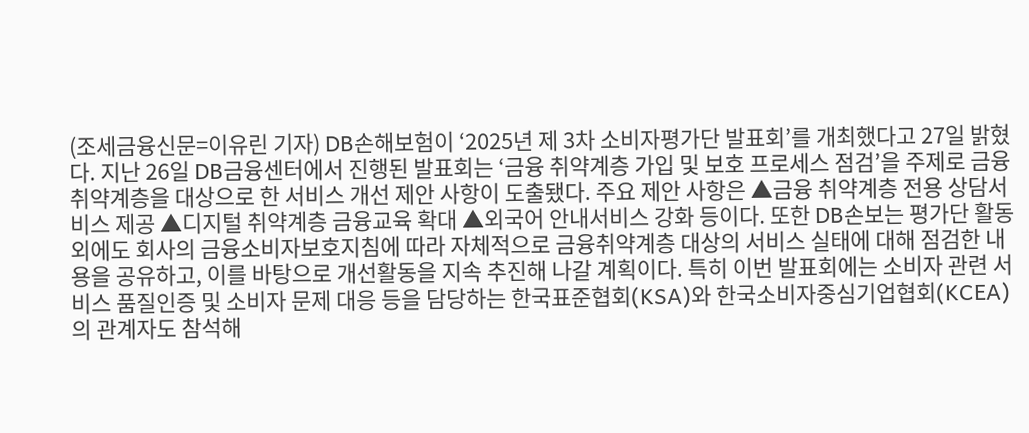(조세금융신문=이유린 기자) DB손해보험이 ‘2025년 제 3차 소비자평가단 발표회’를 개최했다고 27일 밝혔다. 지난 26일 DB금융센터에서 진행된 발표회는 ‘금융 취약계층 가입 및 보호 프로세스 점검’을 주제로 금융취약계층을 대상으로 한 서비스 개선 제안 사항이 도출됐다. 주요 제안 사항은 ▲금융 취약계층 전용 상담서비스 제공 ▲디지털 취약계층 금융교육 확대 ▲외국어 안내서비스 강화 등이다. 또한 DB손보는 평가단 활동 외에도 회사의 금융소비자보호지침에 따라 자체적으로 금융취약계층 대상의 서비스 실태에 대해 점검한 내용을 공유하고, 이를 바탕으로 개선활동을 지속 추진해 나갈 계획이다. 특히 이번 발표회에는 소비자 관련 서비스 품질인증 및 소비자 문제 대응 등을 담당하는 한국표준협회(KSA)와 한국소비자중심기업협회(KCEA)의 관계자도 참석해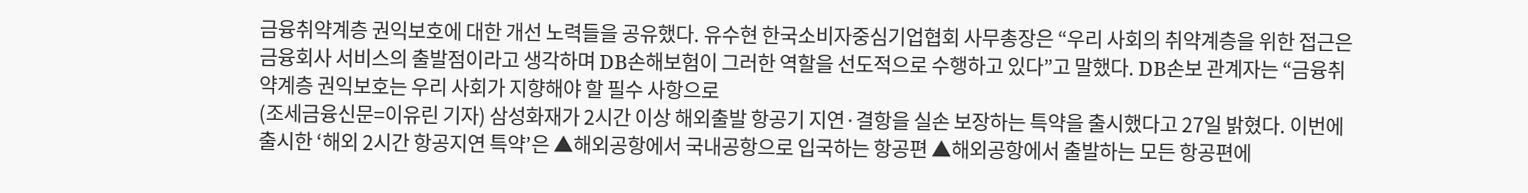금융취약계층 권익보호에 대한 개선 노력들을 공유했다. 유수현 한국소비자중심기업협회 사무총장은 “우리 사회의 취약계층을 위한 접근은 금융회사 서비스의 출발점이라고 생각하며 DB손해보험이 그러한 역할을 선도적으로 수행하고 있다”고 말했다. DB손보 관계자는 “금융취약계층 권익보호는 우리 사회가 지향해야 할 필수 사항으로
(조세금융신문=이유린 기자) 삼성화재가 2시간 이상 해외출발 항공기 지연·결항을 실손 보장하는 특약을 출시했다고 27일 밝혔다. 이번에 출시한 ‘해외 2시간 항공지연 특약’은 ▲해외공항에서 국내공항으로 입국하는 항공편 ▲해외공항에서 출발하는 모든 항공편에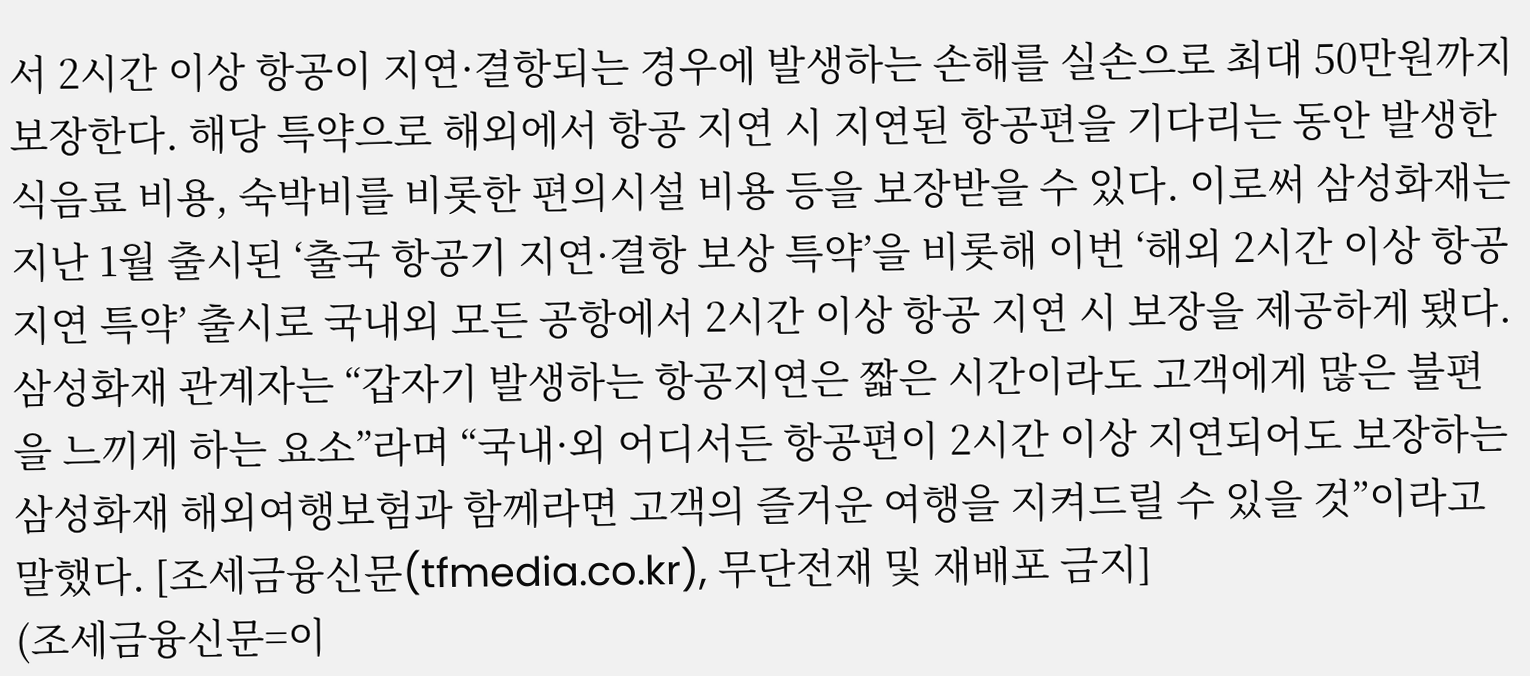서 2시간 이상 항공이 지연·결항되는 경우에 발생하는 손해를 실손으로 최대 50만원까지 보장한다. 해당 특약으로 해외에서 항공 지연 시 지연된 항공편을 기다리는 동안 발생한 식음료 비용, 숙박비를 비롯한 편의시설 비용 등을 보장받을 수 있다. 이로써 삼성화재는 지난 1월 출시된 ‘출국 항공기 지연·결항 보상 특약’을 비롯해 이번 ‘해외 2시간 이상 항공지연 특약’ 출시로 국내외 모든 공항에서 2시간 이상 항공 지연 시 보장을 제공하게 됐다. 삼성화재 관계자는 “갑자기 발생하는 항공지연은 짧은 시간이라도 고객에게 많은 불편을 느끼게 하는 요소”라며 “국내·외 어디서든 항공편이 2시간 이상 지연되어도 보장하는 삼성화재 해외여행보험과 함께라면 고객의 즐거운 여행을 지켜드릴 수 있을 것”이라고 말했다. [조세금융신문(tfmedia.co.kr), 무단전재 및 재배포 금지]
(조세금융신문=이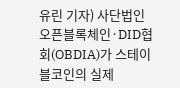유린 기자) 사단법인 오픈블록체인·DID협회(OBDIA)가 스테이블코인의 실제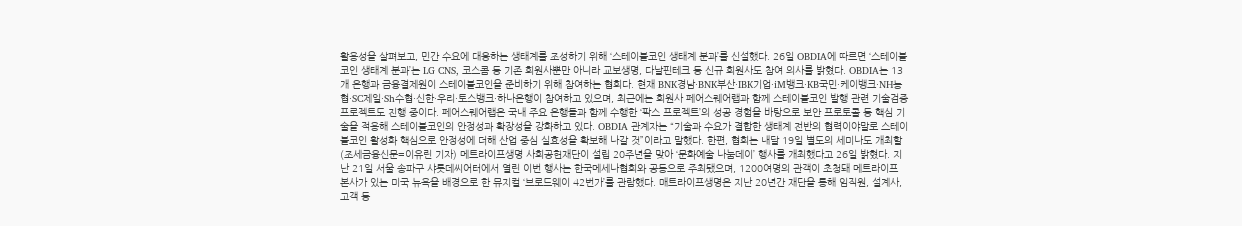활용성을 살펴보고, 민간 수요에 대응하는 생태계를 조성하기 위해 ‘스테이블코인 생태계 분과’를 신설했다. 26일 OBDIA에 따르면 ‘스테이블코인 생태계 분과’는 LG CNS, 코스콤 등 기존 회원사뿐만 아니라 교보생명, 다날핀테크 등 신규 회원사도 참여 의사를 밝혔다. OBDIA는 13개 은행과 금융결제원이 스테이블코인을 준비하기 위해 참여하는 협회다. 현재 BNK경남·BNK부산·IBK기업·iM뱅크·KB국민·케이뱅크·NH농협·SC제일·Sh수협·신한·우리·토스뱅크·하나은행이 참여하고 있으며, 최근에는 회원사 페어스퀘어랩과 함께 스테이블코인 발행 관련 기술검증 프로젝트도 진행 중이다. 페어스퀘어랩은 국내 주요 은행들과 함께 수행한 ‘팍스 프로젝트’의 성공 경험을 바탕으로 보안 프로토콜 등 핵심 기술을 적용해 스테이블코인의 안정성과 확장성을 강화하고 있다. OBDIA 관계자는 “기술과 수요가 결합한 생태계 전반의 협력이야말로 스테이블코인 활성화 핵심으로 안정성에 더해 산업 중심 실효성을 확보해 나갈 것”이라고 말했다. 한편, 협회는 내달 19일 별도의 세미나도 개최할
(조세금융신문=이유린 기자) 메트라이프생명 사회공헌재단이 설립 20주년을 맞아 ‘문화예술 나눔데이’ 행사를 개최했다고 26일 밝혔다. 지난 21일 서울 송파구 샤롯데씨어터에서 열린 이번 행사는 한국메세나협회와 공동으로 주최됐으며, 1200여명의 관객이 초청돼 메트라이프 본사가 있는 미국 뉴욕을 배경으로 한 뮤지컬 ‘브로드웨이 42번가’를 관람했다. 매트라이프생명은 지난 20년간 재단을 통해 임직원, 설계사, 고객 등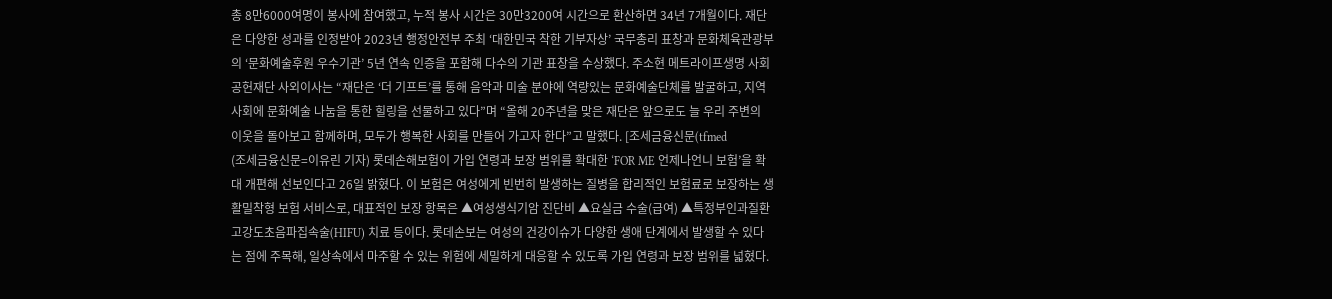총 8만6000여명이 봉사에 참여했고, 누적 봉사 시간은 30만3200여 시간으로 환산하면 34년 7개월이다. 재단은 다양한 성과를 인정받아 2023년 행정안전부 주최 ‘대한민국 착한 기부자상’ 국무총리 표창과 문화체육관광부의 ‘문화예술후원 우수기관’ 5년 연속 인증을 포함해 다수의 기관 표창을 수상했다. 주소현 메트라이프생명 사회공헌재단 사외이사는 “재단은 ‘더 기프트’를 통해 음악과 미술 분야에 역량있는 문화예술단체를 발굴하고, 지역사회에 문화예술 나눔을 통한 힐링을 선물하고 있다”며 “올해 20주년을 맞은 재단은 앞으로도 늘 우리 주변의 이웃을 돌아보고 함께하며, 모두가 행복한 사회를 만들어 가고자 한다”고 말했다. [조세금융신문(tfmed
(조세금융신문=이유린 기자) 롯데손해보험이 가입 연령과 보장 범위를 확대한 ‘FOR ME 언제나언니 보험’을 확대 개편해 선보인다고 26일 밝혔다. 이 보험은 여성에게 빈번히 발생하는 질병을 합리적인 보험료로 보장하는 생활밀착형 보험 서비스로, 대표적인 보장 항목은 ▲여성생식기암 진단비 ▲요실금 수술(급여) ▲특정부인과질환 고강도초음파집속술(HIFU) 치료 등이다. 롯데손보는 여성의 건강이슈가 다양한 생애 단계에서 발생할 수 있다는 점에 주목해, 일상속에서 마주할 수 있는 위험에 세밀하게 대응할 수 있도록 가입 연령과 보장 범위를 넓혔다.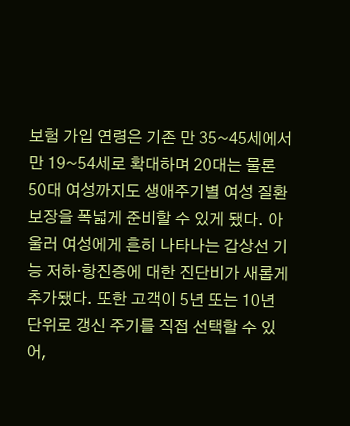보험 가입 연령은 기존 만 35~45세에서 만 19~54세로 확대하며 20대는 물론 50대 여성까지도 생애주기별 여성 질환 보장을 폭넓게 준비할 수 있게 됐다. 아울러 여성에게 흔히 나타나는 갑상선 기능 저하·항진증에 대한 진단비가 새롭게 추가됐다. 또한 고객이 5년 또는 10년 단위로 갱신 주기를 직접 선택할 수 있어,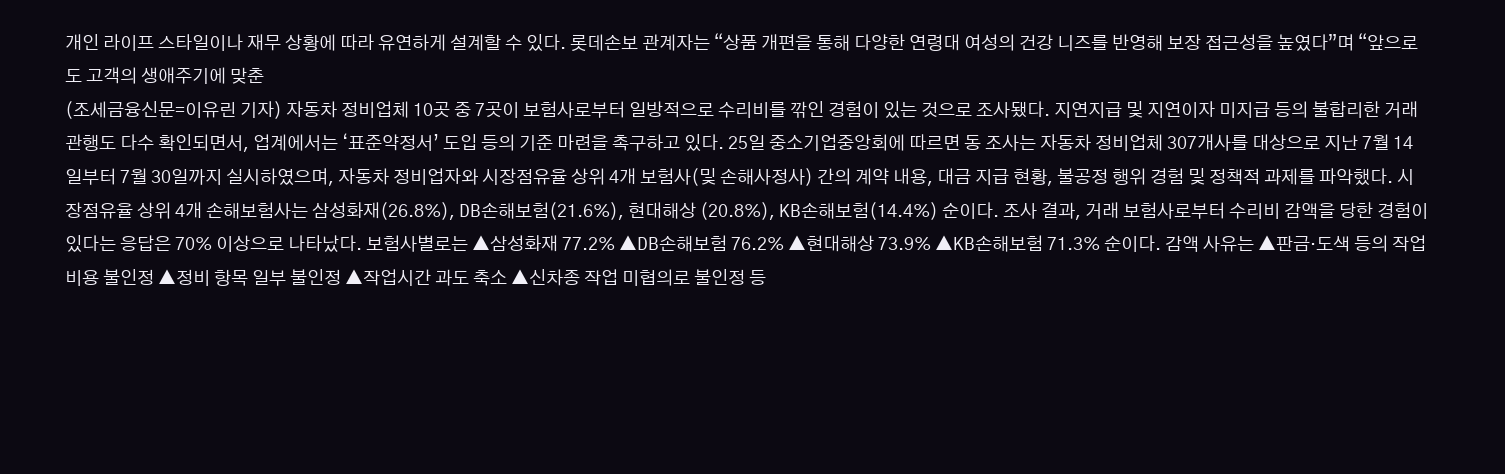개인 라이프 스타일이나 재무 상황에 따라 유연하게 설계할 수 있다. 롯데손보 관계자는 “상품 개편을 통해 다양한 연령대 여성의 건강 니즈를 반영해 보장 접근성을 높였다”며 “앞으로도 고객의 생애주기에 맞춘
(조세금융신문=이유린 기자) 자동차 정비업체 10곳 중 7곳이 보험사로부터 일방적으로 수리비를 깎인 경험이 있는 것으로 조사됐다. 지연지급 및 지연이자 미지급 등의 불합리한 거래 관행도 다수 확인되면서, 업계에서는 ‘표준약정서’ 도입 등의 기준 마련을 촉구하고 있다. 25일 중소기업중앙회에 따르면 동 조사는 자동차 정비업체 307개사를 대상으로 지난 7월 14일부터 7월 30일까지 실시하였으며, 자동차 정비업자와 시장점유율 상위 4개 보험사(및 손해사정사) 간의 계약 내용, 대금 지급 현황, 불공정 행위 경험 및 정책적 과제를 파악했다. 시장점유율 상위 4개 손해보험사는 삼성화재(26.8%), DB손해보험(21.6%), 현대해상 (20.8%), KB손해보험(14.4%) 순이다. 조사 결과, 거래 보험사로부터 수리비 감액을 당한 경험이 있다는 응답은 70% 이상으로 나타났다. 보험사별로는 ▲삼성화재 77.2% ▲DB손해보험 76.2% ▲현대해상 73.9% ▲KB손해보험 71.3% 순이다. 감액 사유는 ▲판금·도색 등의 작업 비용 불인정 ▲정비 항목 일부 불인정 ▲작업시간 과도 축소 ▲신차종 작업 미협의로 불인정 등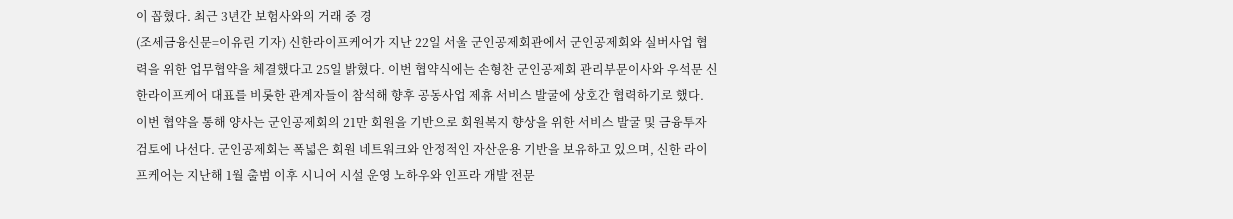이 꼽혔다. 최근 3년간 보험사와의 거래 중 경
(조세금융신문=이유린 기자) 신한라이프케어가 지난 22일 서울 군인공제회관에서 군인공제회와 실버사업 협력을 위한 업무협약을 체결했다고 25일 밝혔다. 이번 협약식에는 손형찬 군인공제회 관리부문이사와 우석문 신한라이프케어 대표를 비롯한 관계자들이 참석해 향후 공동사업 제휴 서비스 발굴에 상호간 협력하기로 했다. 이번 협약을 통해 양사는 군인공제회의 21만 회원을 기반으로 회원복지 향상을 위한 서비스 발굴 및 금융투자 검토에 나선다. 군인공제회는 폭넓은 회원 네트워크와 안정적인 자산운용 기반을 보유하고 있으며, 신한 라이프케어는 지난해 1월 출범 이후 시니어 시설 운영 노하우와 인프라 개발 전문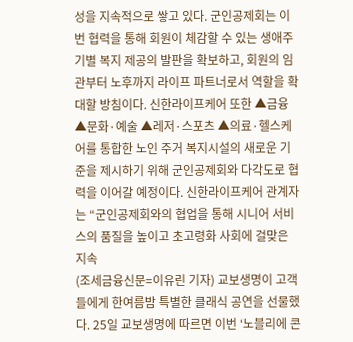성을 지속적으로 쌓고 있다. 군인공제회는 이번 협력을 통해 회원이 체감할 수 있는 생애주기별 복지 제공의 발판을 확보하고, 회원의 임관부터 노후까지 라이프 파트너로서 역할을 확대할 방침이다. 신한라이프케어 또한 ▲금융 ▲문화·예술 ▲레저·스포츠 ▲의료·헬스케어를 통합한 노인 주거 복지시설의 새로운 기준을 제시하기 위해 군인공제회와 다각도로 협력을 이어갈 예정이다. 신한라이프케어 관계자는 “군인공제회와의 협업을 통해 시니어 서비스의 품질을 높이고 초고령화 사회에 걸맞은 지속
(조세금융신문=이유린 기자) 교보생명이 고객들에게 한여름밤 특별한 클래식 공연을 선물했다. 25일 교보생명에 따르면 이번 ‘노블리에 콘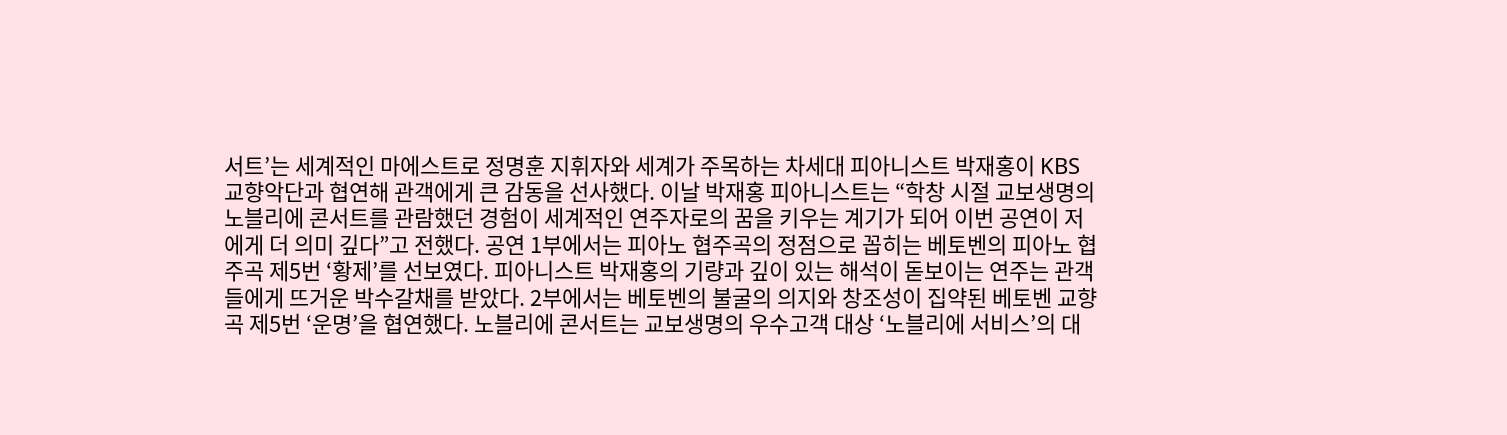서트’는 세계적인 마에스트로 정명훈 지휘자와 세계가 주목하는 차세대 피아니스트 박재홍이 KBS교향악단과 협연해 관객에게 큰 감동을 선사했다. 이날 박재홍 피아니스트는 “학창 시절 교보생명의 노블리에 콘서트를 관람했던 경험이 세계적인 연주자로의 꿈을 키우는 계기가 되어 이번 공연이 저에게 더 의미 깊다”고 전했다. 공연 1부에서는 피아노 협주곡의 정점으로 꼽히는 베토벤의 피아노 협주곡 제5번 ‘황제’를 선보였다. 피아니스트 박재홍의 기량과 깊이 있는 해석이 돋보이는 연주는 관객들에게 뜨거운 박수갈채를 받았다. 2부에서는 베토벤의 불굴의 의지와 창조성이 집약된 베토벤 교향곡 제5번 ‘운명’을 협연했다. 노블리에 콘서트는 교보생명의 우수고객 대상 ‘노블리에 서비스’의 대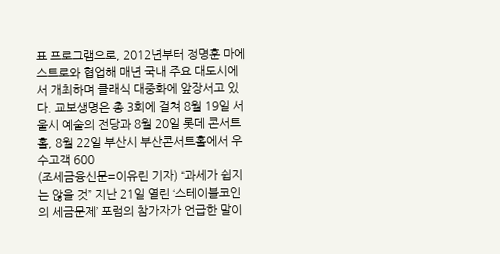표 프로그램으로, 2012년부터 정명훈 마에스트로와 협업해 매년 국내 주요 대도시에서 개최하며 클래식 대중화에 앞장서고 있다. 교보생명은 총 3회에 걸쳐 8월 19일 서울시 예술의 전당과 8월 20일 롯데 콘서트홀, 8월 22일 부산시 부산콘서트홀에서 우수고객 600
(조세금융신문=이유린 기자) “과세가 쉽지는 않을 것” 지난 21일 열린 ‘스테이블코인의 세금문제’ 포럼의 참가자가 언급한 말이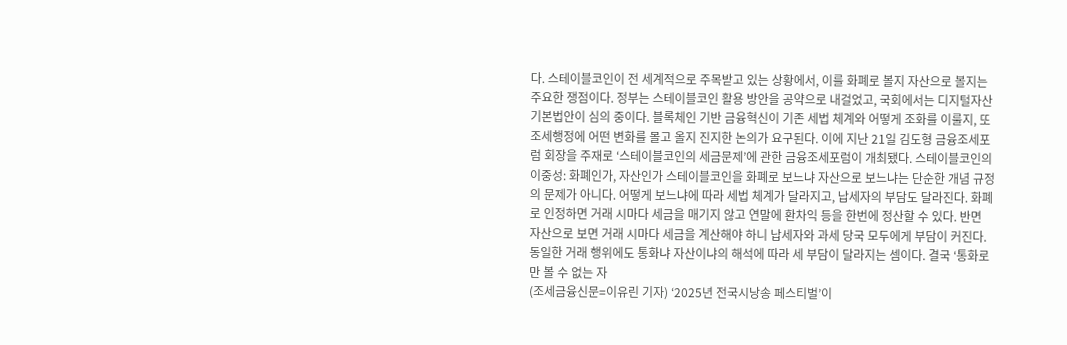다. 스테이블코인이 전 세계적으로 주목받고 있는 상황에서, 이를 화폐로 볼지 자산으로 볼지는 주요한 쟁점이다. 정부는 스테이블코인 활용 방안을 공약으로 내걸었고, 국회에서는 디지털자산기본법안이 심의 중이다. 블록체인 기반 금융혁신이 기존 세법 체계와 어떻게 조화를 이룰지, 또 조세행정에 어떤 변화를 몰고 올지 진지한 논의가 요구된다. 이에 지난 21일 김도형 금융조세포럼 회장을 주재로 ‘스테이블코인의 세금문제’에 관한 금융조세포럼이 개최됐다. 스테이블코인의 이중성: 화폐인가, 자산인가 스테이블코인을 화폐로 보느냐 자산으로 보느냐는 단순한 개념 규정의 문제가 아니다. 어떻게 보느냐에 따라 세법 체계가 달라지고, 납세자의 부담도 달라진다. 화폐로 인정하면 거래 시마다 세금을 매기지 않고 연말에 환차익 등을 한번에 정산할 수 있다. 반면 자산으로 보면 거래 시마다 세금을 계산해야 하니 납세자와 과세 당국 모두에게 부담이 커진다. 동일한 거래 행위에도 통화냐 자산이냐의 해석에 따라 세 부담이 달라지는 셈이다. 결국 ‘통화로만 볼 수 없는 자
(조세금융신문=이유린 기자) ‘2025년 전국시낭송 페스티벌’이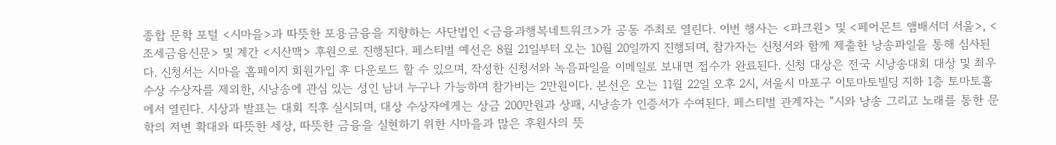종합 문학 포털 <시마을>과 따뜻한 포용금융을 지향하는 사단법인 <금융과행복네트워크>가 공동 주최로 열린다. 이번 행사는 <파크원> 및 <페어몬트 앰배서더 서울>, <조세금융신문> 및 계간 <시산맥> 후원으로 진행된다. 페스티벌 예선은 8월 21일부터 오는 10월 20일까지 진행되며, 참가자는 신청서와 함께 제출한 낭송파일을 통해 심사된다. 신청서는 시마을 홈페이지 회원가입 후 다운로드 할 수 있으며, 작성한 신청서와 녹음파일을 이메일로 보내면 접수가 완료된다. 신청 대상은 전국 시낭송대회 대상 및 최우수상 수상자를 제외한, 시낭송에 관심 있는 성인 남녀 누구나 가능하며 참가비는 2만원이다. 본선은 오는 11월 22일 오후 2시, 서울시 마포구 이토마토빌딩 지하 1층 토마토홀에서 열린다. 시상과 발표는 대회 직후 실시되며, 대상 수상자에게는 상금 200만원과 상패, 시낭송가 인증서가 수여된다. 페스티벌 관계자는 “시와 낭송 그리고 노래를 통한 문학의 저변 확대와 따뜻한 세상, 따뜻한 금융을 실현하기 위한 시마을과 많은 후원사의 뜻